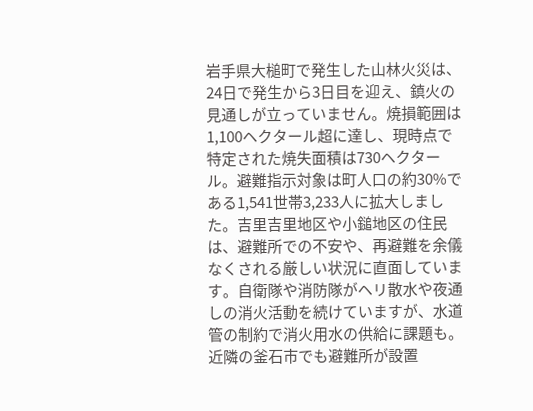岩手県大槌町で発生した山林火災は、24日で発生から3日目を迎え、鎮火の見通しが立っていません。焼損範囲は1,100ヘクタール超に達し、現時点で特定された焼失面積は730ヘクタール。避難指示対象は町人口の約30%である1,541世帯3,233人に拡大しました。吉里吉里地区や小鎚地区の住民は、避難所での不安や、再避難を余儀なくされる厳しい状況に直面しています。自衛隊や消防隊がヘリ散水や夜通しの消火活動を続けていますが、水道管の制約で消火用水の供給に課題も。近隣の釜石市でも避難所が設置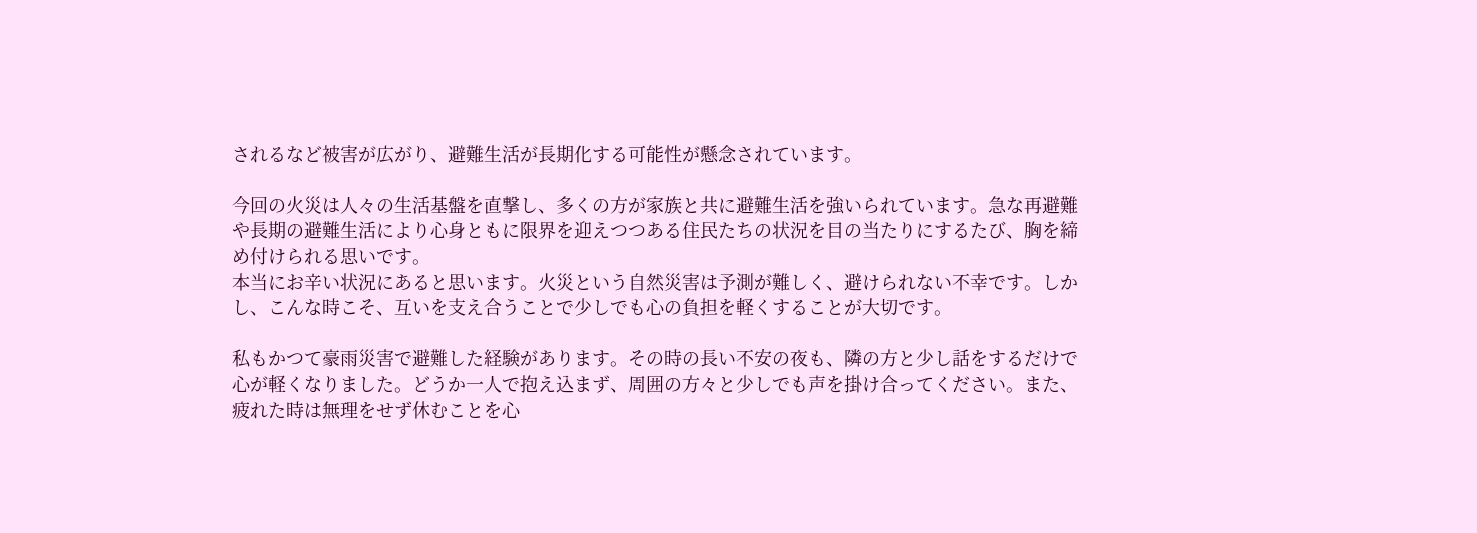されるなど被害が広がり、避難生活が長期化する可能性が懸念されています。

今回の火災は人々の生活基盤を直撃し、多くの方が家族と共に避難生活を強いられています。急な再避難や長期の避難生活により心身ともに限界を迎えつつある住民たちの状況を目の当たりにするたび、胸を締め付けられる思いです。
本当にお辛い状況にあると思います。火災という自然災害は予測が難しく、避けられない不幸です。しかし、こんな時こそ、互いを支え合うことで少しでも心の負担を軽くすることが大切です。

私もかつて豪雨災害で避難した経験があります。その時の長い不安の夜も、隣の方と少し話をするだけで心が軽くなりました。どうか一人で抱え込まず、周囲の方々と少しでも声を掛け合ってください。また、疲れた時は無理をせず休むことを心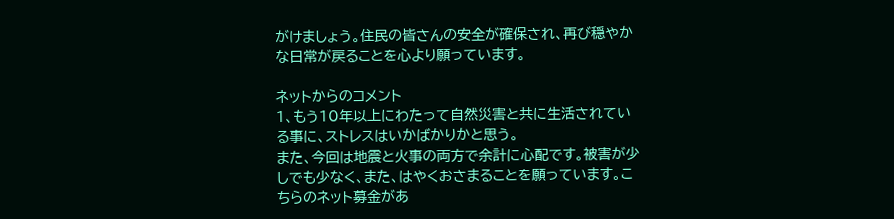がけましょう。住民の皆さんの安全が確保され、再び穏やかな日常が戻ることを心より願っています。

ネットからのコメント
1、もう10年以上にわたって自然災害と共に生活されている事に、ストレスはいかばかりかと思う。
また、今回は地震と火事の両方で余計に心配です。被害が少しでも少なく、また、はやくおさまることを願っています。こちらのネット募金があ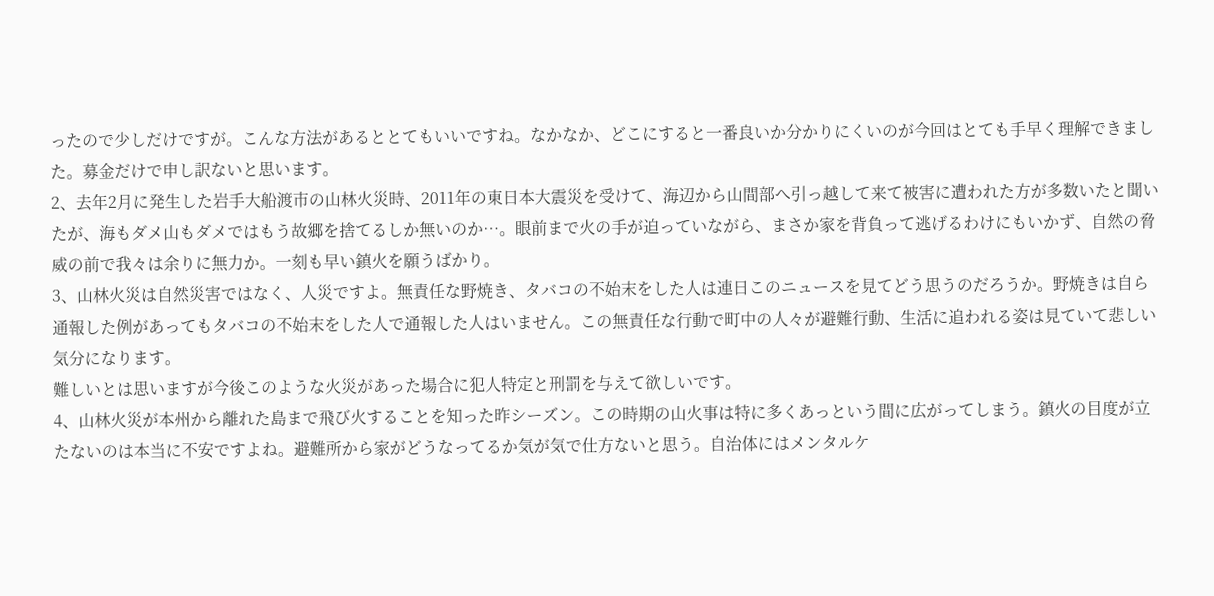ったので少しだけですが。こんな方法があるととてもいいですね。なかなか、どこにすると一番良いか分かりにくいのが今回はとても手早く理解できました。募金だけで申し訳ないと思います。
2、去年2月に発生した岩手大船渡市の山林火災時、2011年の東日本大震災を受けて、海辺から山間部へ引っ越して来て被害に遭われた方が多数いたと聞いたが、海もダメ山もダメではもう故郷を捨てるしか無いのか…。眼前まで火の手が迫っていながら、まさか家を背負って逃げるわけにもいかず、自然の脅威の前で我々は余りに無力か。一刻も早い鎮火を願うばかり。
3、山林火災は自然災害ではなく、人災ですよ。無責任な野焼き、タバコの不始末をした人は連日このニュースを見てどう思うのだろうか。野焼きは自ら通報した例があってもタバコの不始末をした人で通報した人はいません。この無責任な行動で町中の人々が避難行動、生活に追われる姿は見ていて悲しい気分になります。
難しいとは思いますが今後このような火災があった場合に犯人特定と刑罰を与えて欲しいです。
4、山林火災が本州から離れた島まで飛び火することを知った昨シーズン。この時期の山火事は特に多くあっという間に広がってしまう。鎮火の目度が立たないのは本当に不安ですよね。避難所から家がどうなってるか気が気で仕方ないと思う。自治体にはメンタルケ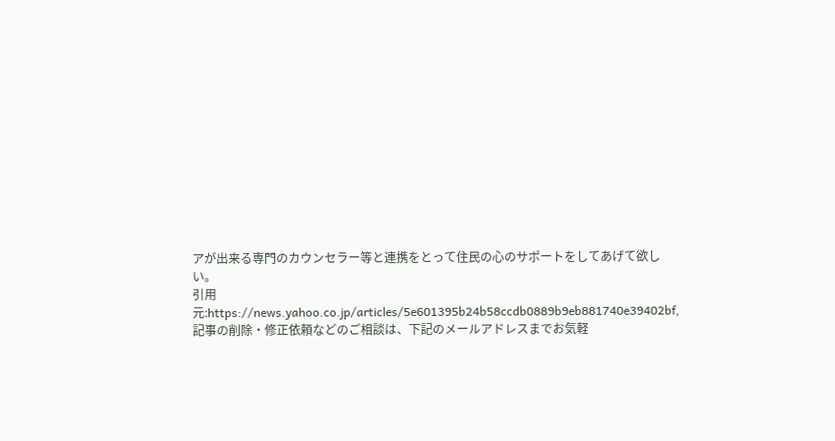アが出来る専門のカウンセラー等と連携をとって住民の心のサポートをしてあげて欲しい。
引用元:https://news.yahoo.co.jp/articles/5e601395b24b58ccdb0889b9eb881740e39402bf,記事の削除・修正依頼などのご相談は、下記のメールアドレスまでお気軽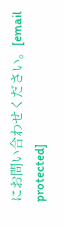にお問い合わせください。[email protected]